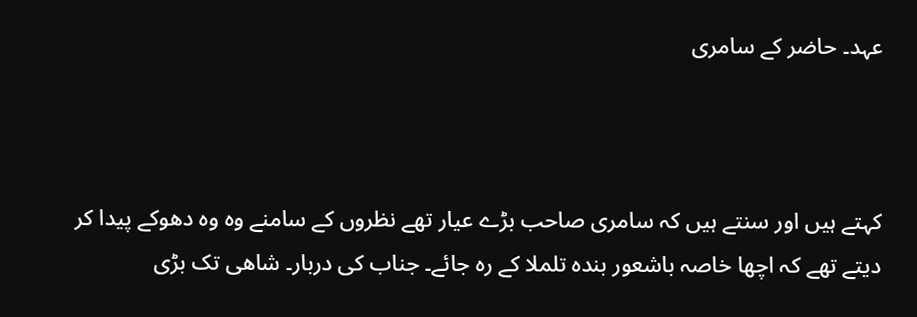عہد۔ حاضر کے سامری



کہتے ہیں اور سنتے ہیں کہ سامری صاحب بڑے عیار تھے نظروں کے سامنے وہ وہ دھوکے پیدا کر دیتے تھے کہ اچھا خاصہ باشعور بندہ تلملا کے رہ جائے۔ جناب کی دربار۔ شاھی تک بڑی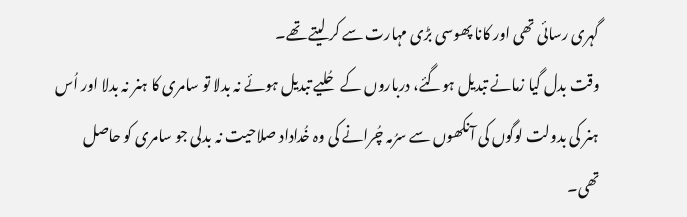گہری رسائی تھی اور کانا پھوسی بڑی مہارت سے کر لیتے تھے۔
وقت بدل گیا زمانے تبدیل ہوگئے، درباروں کے حُلیے تبدیل ہوئے نہ بدلا تو سامری کا ہنر نہ بدلا اور اُس ہنر کی بدولت لوگوں کی آنکھوں سے سرُمہ چُرانے کی وہ خُداداد صلاحیت نہ بدلی جو سامری کو حاصل تھی۔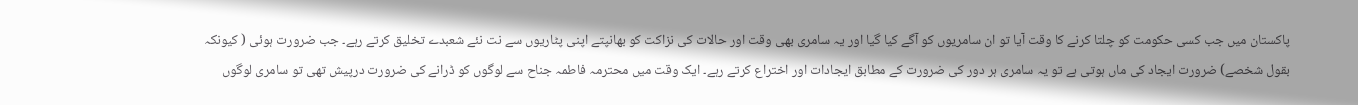پاکستان میں جب کسی حکومت کو چلتا کرنے کا وقت آیا تو ان سامریوں کو آگے کیا گیا اور یہ سامری بھی وقت اور حالات کی نزاکت کو بھانپتے اپنی پٹاریوں سے نت نئے شعبدے تخلیق کرتے رہے۔ جب ضرورت ہوئی ( کیونکہ بقول شخصے) ضرورت ایجاد کی ماں ہوتی ہے تو یہ سامری ہر دور کی ضرورت کے مطابق ایجادات اور اختراع کرتے رہے۔ ایک وقت میں محترمہ فاطمہ جناح سے لوگوں کو ڈرانے کی ضرورت درپیش تھی تو سامری لوگوں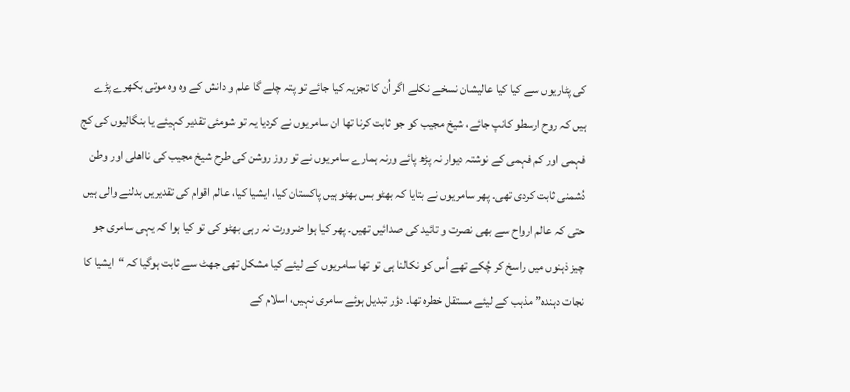کی پٹاریوں سے کیا کیا عالیشان نسخے نکلے اگر اُن کا تجزیہ کیا جائے تو پتہ چلے گا علم و دانش کے وہ وہ موتی بکھرے پڑے ہیں کہ روح ارسطو کانپ جائے، شیخ مجیب کو جو ثابت کرنا تھا ان سامریوں نے کردیا یہ تو شومئی تقدیر کہیئے یا بنگالیوں کی کج فہمی اور کم فہمی کے نوشتہ دیوار نہ پڑھ پائے ورنہ ہمارے سامریوں نے تو روز روشن کی طرح شیخ مجیب کی نااھلی اور وطن دُشمنی ثابت کردی تھی۔ پھر سامریوں نے بتایا کہ بھٹو بس بھٹو ہیں پاکستان کیا، ایشیا کیا، عالم اقوام کی تقدیریں بدلنے والی ہیں حتی کہ عالم ارواح سے بھی نصرت و تائید کی صدائیں تھیں۔ پھر کیا ہوا ضرورت نہ رہی بھٹو کی تو کیا ہوا کہ یہی سامری جو چیز ذہنوں میں راسخ کر چُکے تھے اُس کو نکالنا ہی تو تھا سامریوں کے لیئے کیا مشکل تھی جھٹ سے ثابت ہوگیا کہ “ایشیا کا نجات دہندہ” مذہب کے لیئے مستقل خطرہ تھا۔ دؤر تبدیل ہوئے سامری نہیں، اسلام کے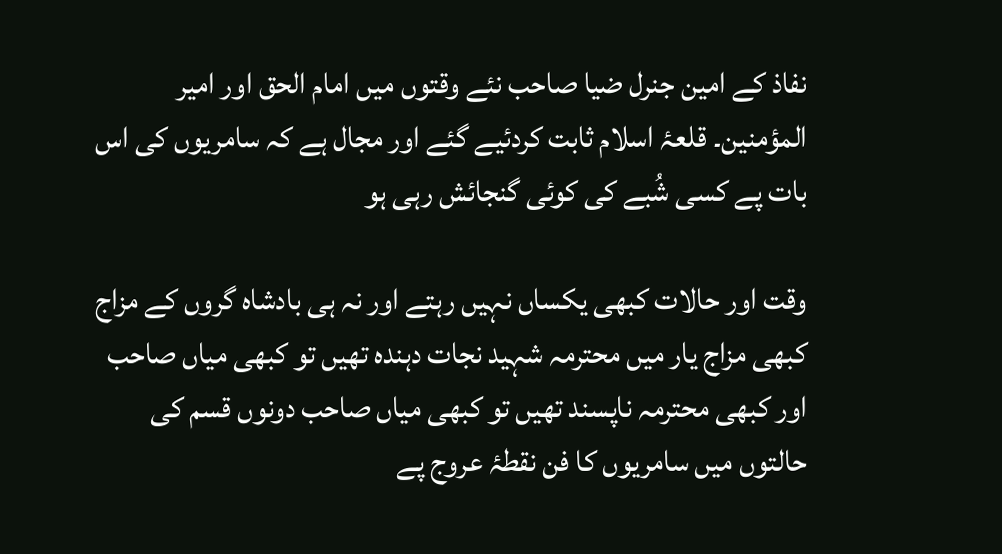نفاذ کے امین جنرل ضیا صاحب نئے وقتوں میں امام الحق اور امیر المؤمنین۔ قلعۂ اسلام ثابت کردئیے گئے اور مجال ہے کہ سامریوں کی اس بات پے کسی شُبے کی کوئی گنجائش رہی ہو

وقت اور حالات کبھی یکساں نہیں رہتے اور نہ ہی بادشاہ گروں کے مزاج کبھی مزاج یار میں محترمہ شہید نجات دہندہ تھیں تو کبھی میاں صاحب اور کبھی محترمہ ناپسند تھیں تو کبھی میاں صاحب دونوں قسم کی حالتوں میں سامریوں کا فن نقطۂ عروج پے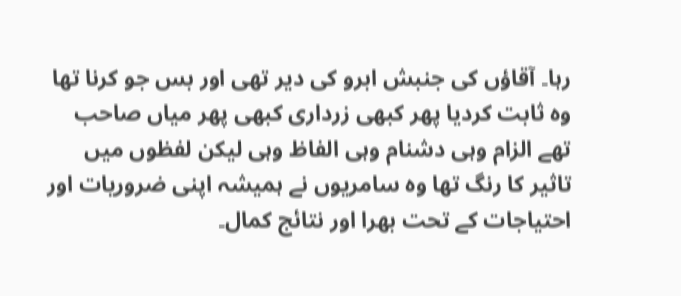رہا۔ آقاؤں کی جنبش ابرو کی دیر تھی اور بس جو کرنا تھا وہ ثابت کردیا پھر کبھی زرداری کبھی پھر میاں صاحب تھے الزام وہی دشنام وہی الفاظ وہی لیکن لفظوں میں تاثیر کا رنگ تھا وہ سامریوں نے ہمیشہ اپنی ضروریات اور احتیاجات کے تحت بھرا اور نتائج کمال۔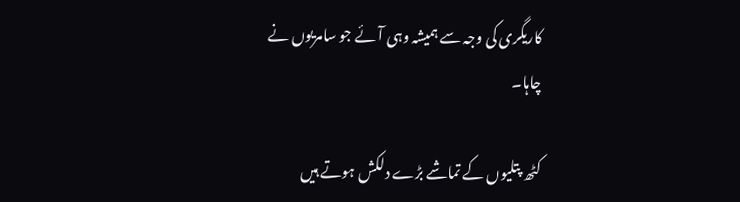کاریگری کی وجہ سے ہمیشہ وہی آئے جو سامریوں نے چاہا۔

کٹھ پتلیوں کے تماشے بڑے دلکش ہوتے ہیں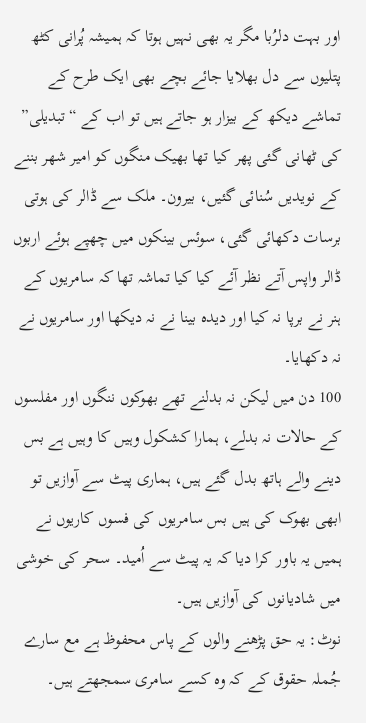اور بہت دلرُبا مگر یہ بھی نہیں ہوتا کہ ہمیشہ پُرانی کٹھ پتلیوں سے دل بھلایا جائے بچے بھی ایک طرح کے تماشے دیکھ کے بیزار ہو جاتے ہیں تو اب کے “تبدیلی” کی ٹھانی گئی پھر کیا تھا بھیک منگوں کو امیر شھر بننے کے نویدیں سُنائی گئیں، بیرون۔ ملک سے ڈالر کی ہوتی برسات دکھائی گئی، سوئس بینکوں میں چھپے ہوئے اربوں ڈالر واپس آتے نظر آئے کیا کیا تماشہ تھا کہ سامریوں کے ہنر نے برپا نہ کیا اور دیدہ بینا نے نہ دیکھا اور سامریوں نے نہ دکھایا۔
100 دن میں لیکن نہ بدلنے تھے بھوکوں ننگوں اور مفلسوں کے حالات نہ بدلے، ہمارا کشکول وہیں کا وہیں ہے بس دینے والے ہاتھ بدل گئے ہیں، ہماری پیٹ سے آوازیں تو ابھی بھوک کی ہیں بس سامریوں کی فسوں کاریوں نے ہمیں یہ باور کرا دیا کہ یہ پیٹ سے اُمید۔ سحر کی خوشی میں شادیانوں کی آوازیں ہیں۔
نوٹ: یہ حق پڑھنے والوں کے پاس محفوظ ہے مع سارے جُملہ حقوق کے کہ وہ کسے سامری سمجھتے ہیں۔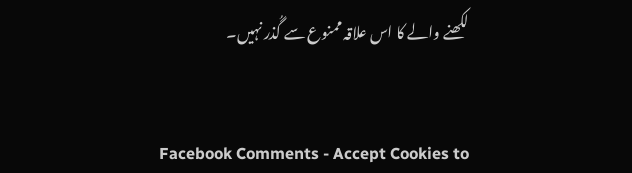لکھنے والے کا اس علاقہ ممنوع سے گُذر نہیں۔


Facebook Comments - Accept Cookies to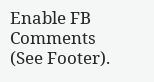Enable FB Comments (See Footer).